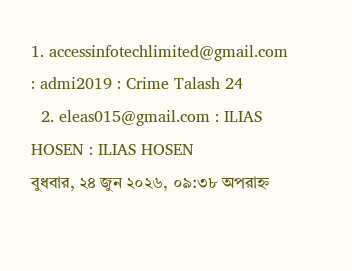1. accessinfotechlimited@gmail.com : admi2019 : Crime Talash 24
  2. eleas015@gmail.com : ILIAS HOSEN : ILIAS HOSEN
বুধবার, ২৪ জুন ২০২৬, ০৯:৩৮ অপরাহ্ন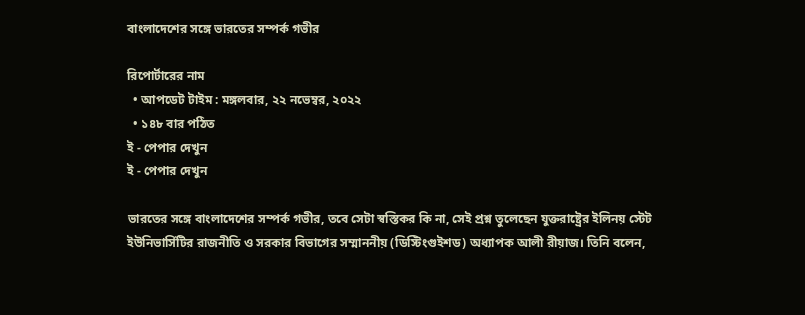বাংলাদেশের সঙ্গে ভারতের সম্পর্ক গভীর

রিপোর্টারের নাম
  • আপডেট টাইম : মঙ্গলবার, ২২ নভেম্বর, ২০২২
  • ১৪৮ বার পঠিত
ই - পেপার দেখুন
ই - পেপার দেখুন

ভারতের সঙ্গে বাংলাদেশের সম্পর্ক গভীর, তবে সেটা স্বস্তিকর কি না, সেই প্রশ্ন তুলেছেন যুক্তরাষ্ট্রের ইলিনয় স্টেট ইউনিভার্সিটির রাজনীতি ও সরকার বিভাগের সম্মাননীয় (ডিস্টিংগুইশড) অধ্যাপক আলী রীয়াজ। তিনি বলেন,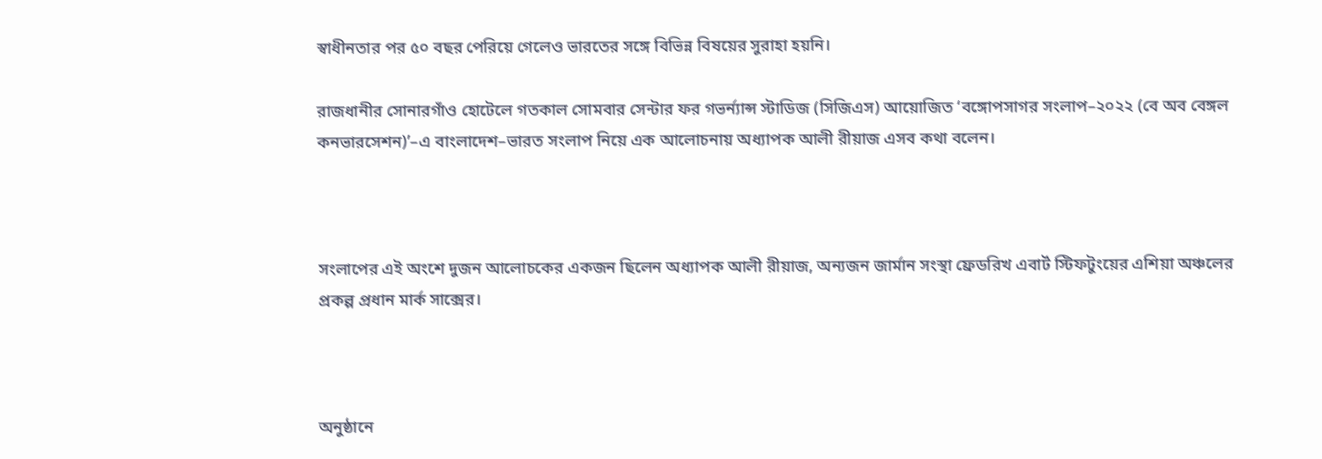স্বাধীনতার পর ৫০ বছর পেরিয়ে গেলেও ভারতের সঙ্গে বিভিন্ন বিষয়ের সুরাহা হয়নি।

রাজধানীর সোনারগাঁও হোটেলে গতকাল সোমবার সেন্টার ফর গভর্ন্যান্স স্টাডিজ (সিজিএস) আয়োজিত ‘বঙ্গোপসাগর সংলাপ–২০২২ (বে অব বেঙ্গল কনভারসেশন)’–এ বাংলাদেশ–ভারত সংলাপ নিয়ে এক আলোচনায় অধ্যাপক আলী রীয়াজ এসব কথা বলেন।



সংলাপের এই অংশে দুজন আলোচকের একজন ছিলেন অধ্যাপক আলী রীয়াজ, অন্যজন জার্মান সংস্থা ফ্রেডরিখ এবার্ট স্টিফটুংয়ের এশিয়া অঞ্চলের প্রকল্প প্রধান মার্ক সাক্সের।



অনুষ্ঠানে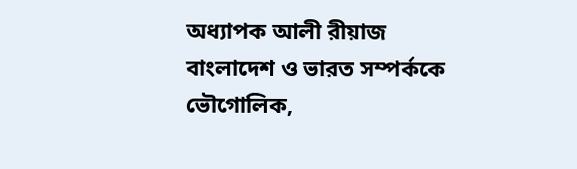অধ্যাপক আলী রীয়াজ বাংলাদেশ ও ভারত সম্পর্ককে ভৌগোলিক,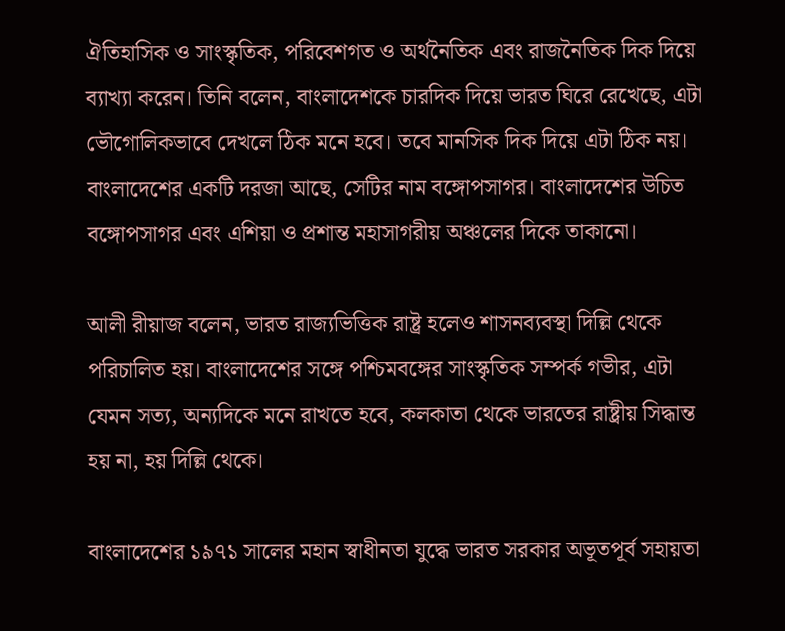ঐতিহাসিক ও সাংস্কৃতিক, পরিবেশগত ও অর্থনৈতিক এবং রাজনৈতিক দিক দিয়ে ব্যাখ্যা করেন। তিনি বলেন, বাংলাদেশকে চারদিক দিয়ে ভারত ঘিরে রেখেছে, এটা ভৌগোলিকভাবে দেখলে ঠিক মনে হবে। তবে মানসিক দিক দিয়ে এটা ঠিক নয়। বাংলাদেশের একটি দরজা আছে, সেটির নাম বঙ্গোপসাগর। বাংলাদেশের উচিত বঙ্গোপসাগর এবং এশিয়া ও প্রশান্ত মহাসাগরীয় অঞ্চলের দিকে তাকানো।

আলী রীয়াজ বলেন, ভারত রাজ্যভিত্তিক রাষ্ট্র হলেও শাসনব্যবস্থা দিল্লি থেকে পরিচালিত হয়। বাংলাদেশের সঙ্গে পশ্চিমবঙ্গের সাংস্কৃতিক সম্পর্ক গভীর, এটা যেমন সত্য, অন্যদিকে মনে রাখতে হবে, কলকাতা থেকে ভারতের রাষ্ট্রীয় সিদ্ধান্ত হয় না, হয় দিল্লি থেকে।

বাংলাদেশের ১৯৭১ সালের মহান স্বাধীনতা যুদ্ধে ভারত সরকার অভূতপূর্ব সহায়তা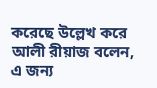করেছে উল্লেখ করে আলী রীয়াজ বলেন, এ জন্য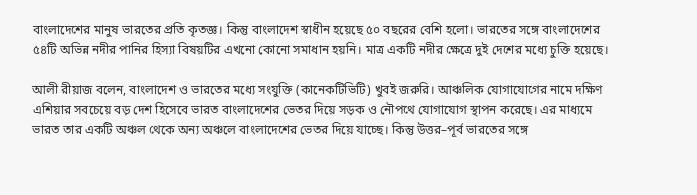বাংলাদেশের মানুষ ভারতের প্রতি কৃতজ্ঞ। কিন্তু বাংলাদেশ স্বাধীন হয়েছে ৫০ বছরের বেশি হলো। ভারতের সঙ্গে বাংলাদেশের ৫৪টি অভিন্ন নদীর পানির হিস্যা বিষয়টির এখনো কোনো সমাধান হয়নি। মাত্র একটি নদীর ক্ষেত্রে দুই দেশের মধ্যে চুক্তি হয়েছে।

আলী রীয়াজ বলেন, বাংলাদেশ ও ভারতের মধ্যে সংযুক্তি (কানেকটিভিটি) খুবই জরুরি। আঞ্চলিক যোগাযোগের নামে দক্ষিণ এশিয়ার সবচেয়ে বড় দেশ হিসেবে ভারত বাংলাদেশের ভেতর দিয়ে সড়ক ও নৌপথে যোগাযোগ স্থাপন করেছে। এর মাধ্যমে ভারত তার একটি অঞ্চল থেকে অন্য অঞ্চলে বাংলাদেশের ভেতর দিয়ে যাচ্ছে। কিন্তু উত্তর–পূর্ব ভারতের সঙ্গে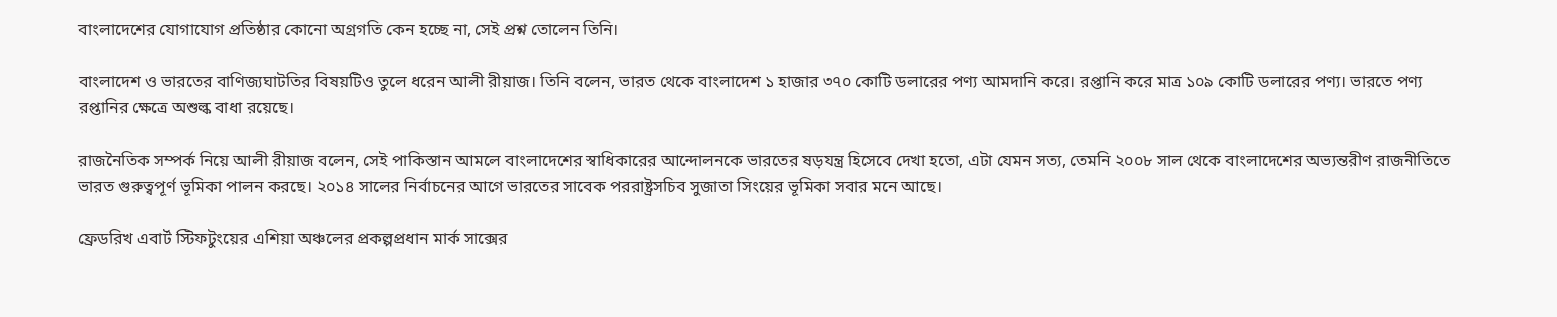বাংলাদেশের যোগাযোগ প্রতিষ্ঠার কোনো অগ্রগতি কেন হচ্ছে না, সেই প্রশ্ন তোলেন তিনি।

বাংলাদেশ ও ভারতের বাণিজ্যঘাটতির বিষয়টিও তুলে ধরেন আলী রীয়াজ। তিনি বলেন, ভারত থেকে বাংলাদেশ ১ হাজার ৩৭০ কোটি ডলারের পণ্য আমদানি করে। রপ্তানি করে মাত্র ১০৯ কোটি ডলারের পণ্য। ভারতে পণ্য রপ্তানির ক্ষেত্রে অশুল্ক বাধা রয়েছে।

রাজনৈতিক সম্পর্ক নিয়ে আলী রীয়াজ বলেন, সেই পাকিস্তান আমলে বাংলাদেশের স্বাধিকারের আন্দোলনকে ভারতের ষড়যন্ত্র হিসেবে দেখা হতো, এটা যেমন সত্য, তেমনি ২০০৮ সাল থেকে বাংলাদেশের অভ্যন্তরীণ রাজনীতিতে ভারত গুরুত্বপূর্ণ ভূমিকা পালন করছে। ২০১৪ সালের নির্বাচনের আগে ভারতের সাবেক পররাষ্ট্রসচিব সুজাতা সিংয়ের ভূমিকা সবার মনে আছে।

ফ্রেডরিখ এবার্ট স্টিফটুংয়ের এশিয়া অঞ্চলের প্রকল্পপ্রধান মার্ক সাক্সের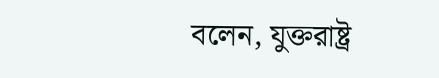বলেন, যুক্তরাষ্ট্র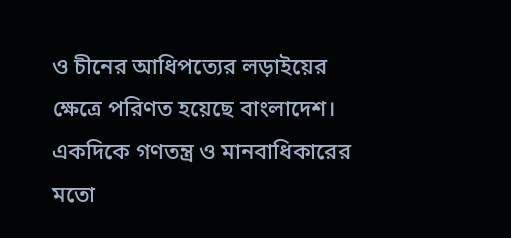ও চীনের আধিপত্যের লড়াইয়ের ক্ষেত্রে পরিণত হয়েছে বাংলাদেশ। একদিকে গণতন্ত্র ও মানবাধিকারের মতো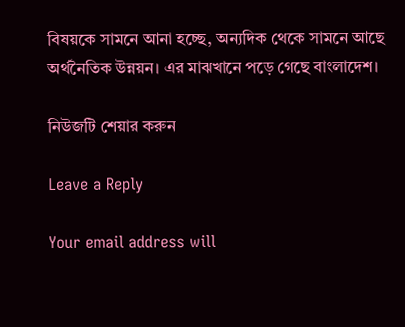বিষয়কে সামনে আনা হচ্ছে, অন্যদিক থেকে সামনে আছে অর্থনৈতিক উন্নয়ন। এর মাঝখানে পড়ে গেছে বাংলাদেশ।

নিউজটি শেয়ার করুন

Leave a Reply

Your email address will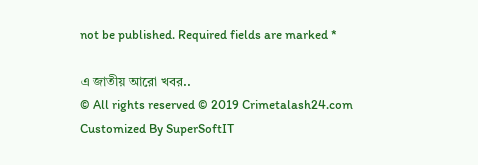not be published. Required fields are marked *

এ জাতীয় আরো খবর..
© All rights reserved © 2019 Crimetalash24.com
Customized By SuperSoftIT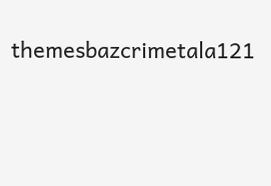themesbazcrimetala121